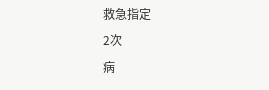救急指定
2次
病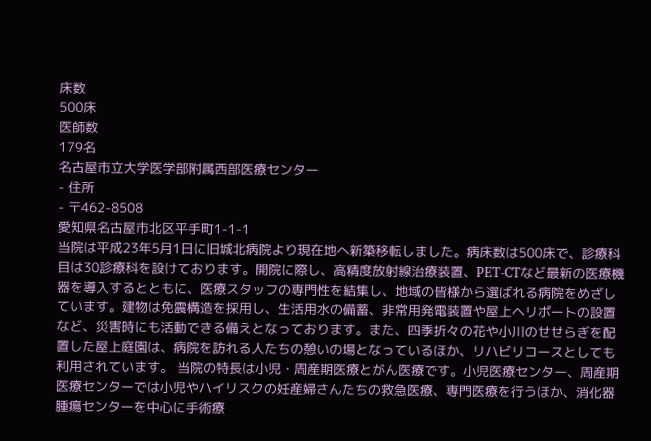床数
500床
医師数
179名
名古屋市立大学医学部附属西部医療センター
- 住所
- 〒462-8508
愛知県名古屋市北区平手町1-1-1
当院は平成23年5月1日に旧城北病院より現在地へ新築移転しました。病床数は500床で、診療科目は30診療科を設けております。開院に際し、高精度放射線治療装置、PET-CTなど最新の医療機器を導入するとともに、医療スタッフの専門性を結集し、地域の皆様から選ばれる病院をめざしています。建物は免震構造を採用し、生活用水の備蓄、非常用発電装置や屋上ヘリポートの設置など、災害時にも活動できる備えとなっております。また、四季折々の花や小川のせせらぎを配置した屋上庭園は、病院を訪れる人たちの憩いの場となっているほか、リハビリコースとしても利用されています。 当院の特長は小児・周産期医療とがん医療です。小児医療センター、周産期医療センターでは小児やハイリスクの妊産婦さんたちの救急医療、専門医療を行うほか、消化器腫瘍センターを中心に手術療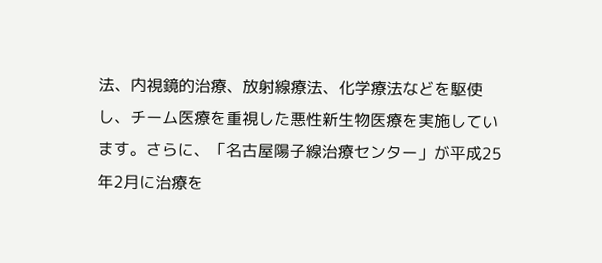法、内視鏡的治療、放射線療法、化学療法などを駆使し、チーム医療を重視した悪性新生物医療を実施しています。さらに、「名古屋陽子線治療センター」が平成25年2月に治療を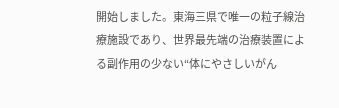開始しました。東海三県で唯一の粒子線治療施設であり、世界最先端の治療装置による副作用の少ない“体にやさしいがん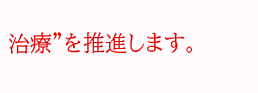治療”を推進します。